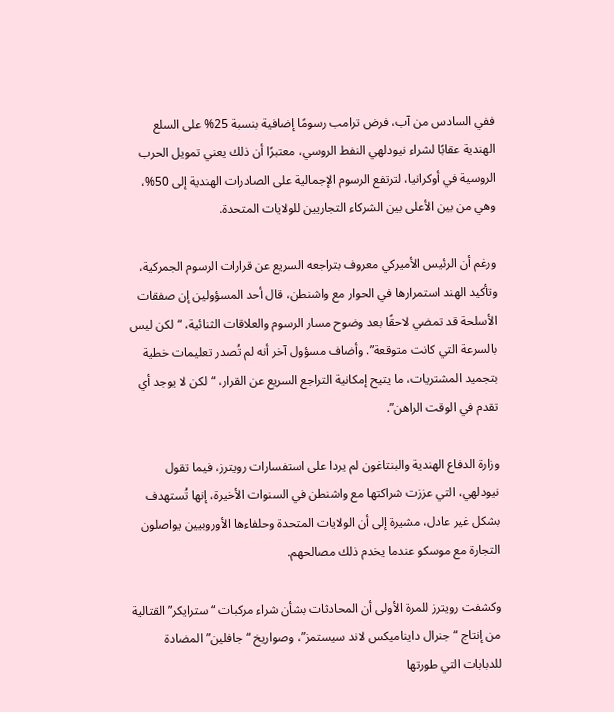ففي السادس من آب، فرض ترامب رسومًا إضافية بنسبة 25% على السلع الهندية عقابًا لشراء نيودلهي النفط الروسي، معتبرًا أن ذلك يعني تمويل الحرب الروسية في أوكرانيا، لترتفع الرسوم الإجمالية على الصادرات الهندية إلى 50%، وهي من بين الأعلى بين الشركاء التجاريين للولايات المتحدة.

ورغم أن الرئيس الأميركي معروف بتراجعه السريع عن قرارات الرسوم الجمركية، وتأكيد الهند استمرارها في الحوار مع واشنطن، قال أحد المسؤولين إن صفقات الأسلحة قد تمضي لاحقًا بعد وضوح مسار الرسوم والعلاقات الثنائية، “لكن ليس بالسرعة التي كانت متوقعة”. وأضاف مسؤول آخر أنه لم تُصدر تعليمات خطية بتجميد المشتريات، ما يتيح إمكانية التراجع السريع عن القرار، “لكن لا يوجد أي تقدم في الوقت الراهن”.

وزارة الدفاع الهندية والبنتاغون لم يردا على استفسارات رويترز، فيما تقول نيودلهي، التي عززت شراكتها مع واشنطن في السنوات الأخيرة، إنها تُستهدف بشكل غير عادل، مشيرة إلى أن الولايات المتحدة وحلفاءها الأوروبيين يواصلون التجارة مع موسكو عندما يخدم ذلك مصالحهم.

وكشفت رويترز للمرة الأولى أن المحادثات بشأن شراء مركبات “سترايكر” القتالية من إنتاج “جنرال دايناميكس لاند سيستمز”، وصواريخ “جافلين” المضادة للدبابات التي طورتها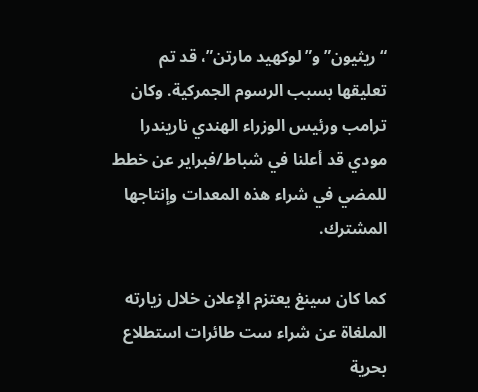“ريثيون” و”لوكهيد مارتن”، قد تم تعليقها بسبب الرسوم الجمركية. وكان ترامب ورئيس الوزراء الهندي ناريندرا مودي قد أعلنا في شباط/فبراير عن خطط للمضي في شراء هذه المعدات وإنتاجها المشترك.

كما كان سينغ يعتزم الإعلان خلال زيارته الملغاة عن شراء ست طائرات استطلاع بحرية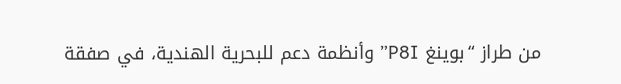من طراز “بوينغ P8I” وأنظمة دعم للبحرية الهندية، في صفقة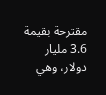مقترحة بقيمة 3.6 مليار دولار، وهي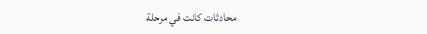محادثات كانت في مرحلة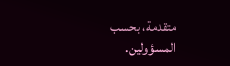متقدمة، بحسب المسؤولين.